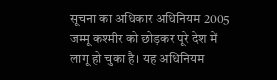सूचना का अधिकार अधिनियम 2005 जम्मू कश्मीर को छोड़कर पूरे देश में लागू हो चुका है। यह अधिनियम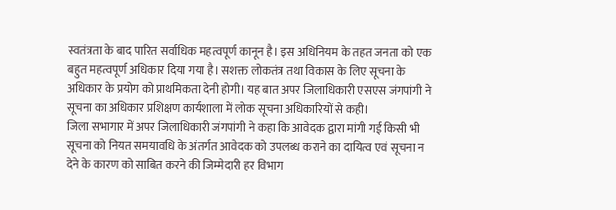स्वतंत्रता के बाद पारित सर्वाधिक महत्वपूर्ण कानून है। इस अधिनियम के तहत जनता को एक बहुत महत्वपूर्ण अधिकार दिया गया है। सशक्त लोकतंत्र तथा विकास के लिए सूचना के अधिकार के प्रयोग को प्राथमिकता देनी होगी। यह बात अपर जिलाधिकारी एसएस जंगपांगी ने सूचना का अधिकार प्रशिक्षण कार्यशाला में लोक सूचना अधिकारियों से कही।
जिला सभागार में अपर जिलाधिकारी जंगपांगी ने कहा कि आवेदक द्वारा मांगी गई किसी भी सूचना को नियत समयावधि के अंतर्गत आवेदक को उपलब्ध कराने का दायित्व एवं सूचना न देने के कारण को साबित करने की जिम्मेदारी हर विभाग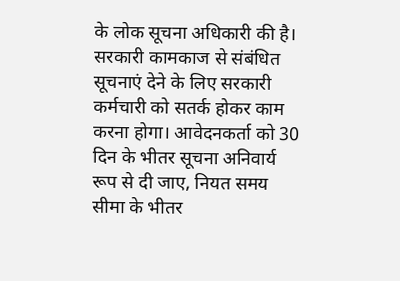के लोक सूचना अधिकारी की है। सरकारी कामकाज से संबंधित सूचनाएं देने के लिए सरकारी कर्मचारी को सतर्क होकर काम करना होगा। आवेदनकर्ता को 30 दिन के भीतर सूचना अनिवार्य रूप से दी जाए, नियत समय सीमा के भीतर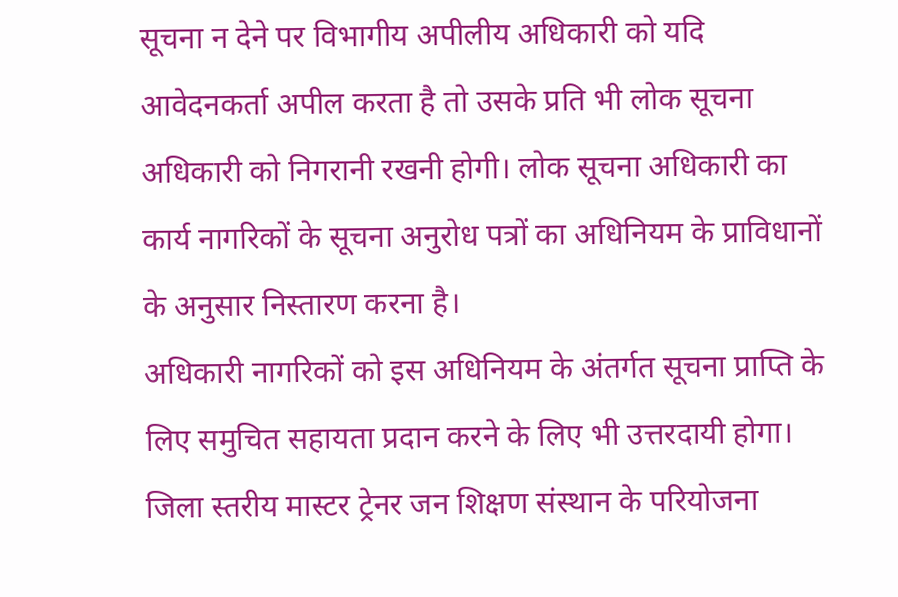सूचना न देने पर विभागीय अपीलीय अधिकारी को यदि आवेदनकर्ता अपील करता है तो उसके प्रति भी लोक सूचना अधिकारी को निगरानी रखनी होगी। लोक सूचना अधिकारी का कार्य नागरिकों के सूचना अनुरोध पत्रों का अधिनियम के प्राविधानों के अनुसार निस्तारण करना है।
अधिकारी नागरिकों को इस अधिनियम के अंतर्गत सूचना प्राप्ति के लिए समुचित सहायता प्रदान करने के लिए भी उत्तरदायी होगा। जिला स्तरीय मास्टर ट्रेनर जन शिक्षण संस्थान के परियोजना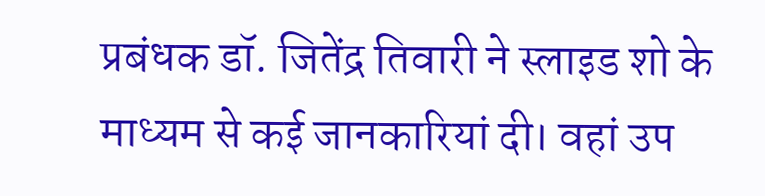प्रबंधक डॉ. जितेंद्र तिवारी ने स्लाइड शो के माध्यम से कई जानकारियां दी। वहां उप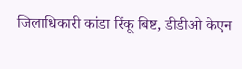जिलाधिकारी कांडा रिंकू बिष्ट, डीडीओ केएन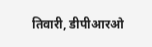तिवारी, डीपीआरओ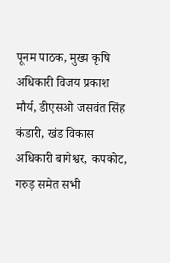पूनम पाठक, मुख्य कृषि अधिकारी विजय प्रकाश मौर्य, डीएसओ जसवंत सिंह कंडारी, खंड विकास अधिकारी बागेश्वर, कपकोट, गरुड़ समेत सभी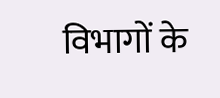विभागों के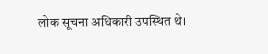लोक सूचना अधिकारी उपस्थित थे।